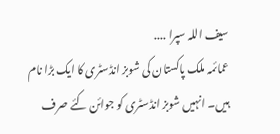سیف اللہ سپرا ....
عمائمہ ملک پاکستان کی شوبز انڈسٹری کا ایک بڑا نام ہیں۔ انہیں شوبز انڈسٹری کو جوائن کئے صرف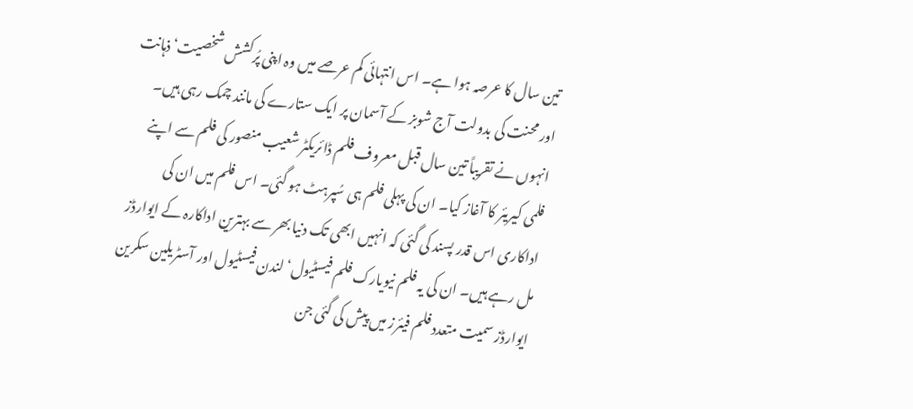تین سال کا عرصہ ہوا ہے۔ اس انتہائی کم عرصے میں وہ اپنی پُرکشش شخصیت‘ذہانت اور محنت کی بدولت آج شوبز کے آسمان پر ایک ستارے کی مانند چمک رہی ہیں۔ انہوں نے تقریباً تین سال قبل معروف فلم ڈائریکٹر شعیب منصور کی فلم سے اپنے فلمی کیریئر کا آغاز کیا۔ ان کی پہلی فلم ہی سُپرہٹ ہو گئی۔ اس فلم میں ان کی اداکاری اس قدر پسند کی گئی کہ انہیں ابھی تک دنیا بھر سے بہترین اداکارہ کے ایوارڈز مل رہے ہیں۔ ان کی یہ فلم نیویارک فلم فیسٹیول‘ لندن فیسٹیول اور آسٹریلین سکرین ایوارڈز سمیت متعدد فلم فیئرز میں پیش کی گئی جن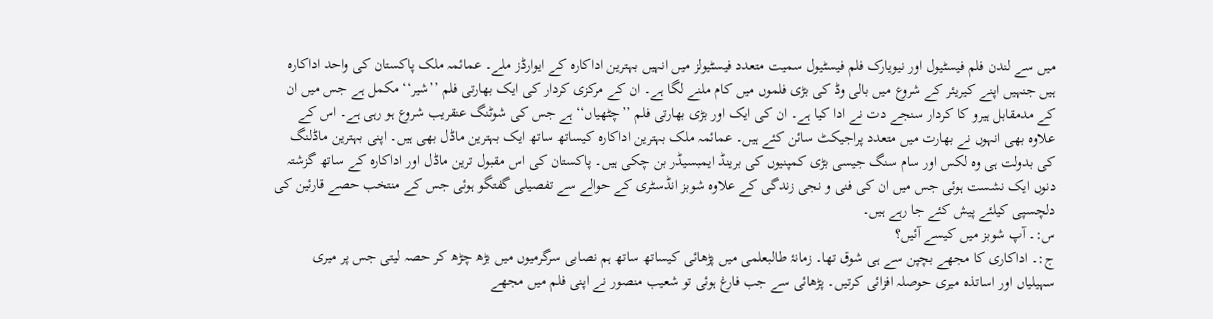میں سے لندن فلم فیسٹیول اور نیویارک فلم فیسٹیول سمیت متعدد فیسٹیولز میں انہیں بہترین اداکارہ کے ایوارڈز ملے۔ عمائمہ ملک پاکستان کی واحد اداکارہ ہیں جنہیں اپنے کیریئر کے شروع میں بالی وڈ کی بڑی فلموں میں کام ملنے لگا ہے۔ ان کے مرکزی کردار کی ایک بھارتی فلم ’’شیر‘‘ مکمل ہے جس میں ان کے مدمقابل ہیرو کا کردار سنجے دت نے ادا کیا ہے۔ ان کی ایک اور بڑی بھارتی فلم ’’چٹھیاں‘‘ ہے جس کی شوٹنگ عنقریب شروع ہو رہی ہے۔ اس کے علاوہ بھی انہوں نے بھارت میں متعدد پراجیکٹ سائن کئے ہیں۔ عمائمہ ملک بہترین اداکارہ کیساتھ ساتھ ایک بہترین ماڈل بھی ہیں۔ اپنی بہترین ماڈلنگ کی بدولت ہی وہ لکس اور سام سنگ جیسی بڑی کمپنیوں کی برینڈ ایمبسیڈر بن چکی ہیں۔ پاکستان کی اس مقبول ترین ماڈل اور اداکارہ کے ساتھ گزشتہ دنوں ایک نشست ہوئی جس میں ان کی فنی و نجی زندگی کے علاوہ شوبز انڈسٹری کے حوالے سے تفصیلی گفتگو ہوئی جس کے منتخب حصے قارئین کی دلچسپی کیلئے پیش کئے جا رہے ہیں۔
س:۔ آپ شوبز میں کیسے آئیں؟
ج:۔ اداکاری کا مجھے بچپن سے ہی شوق تھا۔ زمانۂ طالبعلمی میں پڑھائی کیساتھ ساتھ ہم نصابی سرگرمیوں میں بڑھ چڑھ کر حصہ لیتی جس پر میری سہیلیاں اور اساتذہ میری حوصلہ افزائی کرتیں۔ پڑھائی سے جب فارغ ہوئی تو شعیب منصور نے اپنی فلم میں مجھے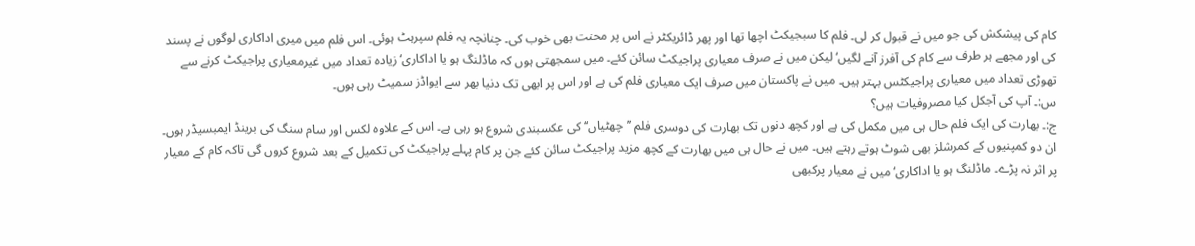کام کی پیشکش کی جو میں نے قبول کر لی۔ فلم کا سبجیکٹ اچھا تھا اور پھر ڈائریکٹر نے اس پر محنت بھی خوب کی۔ چنانچہ یہ فلم سپرہٹ ہوئی۔ اس فلم میں میری اداکاری لوگوں نے پسند کی اور مجھے ہر طرف سے کام کی آفرز آنے لگیں‘ لیکن میں نے صرف معیاری پراجیکٹ سائن کئے۔ میں سمجھتی ہوں کہ ماڈلنگ ہو یا اداکاری‘ زیادہ تعداد میں غیرمعیاری پراجیکٹ کرنے سے تھوڑی تعداد میں معیاری پراجیکٹس بہتر ہیں۔ میں نے پاکستان میں صرف ایک معیاری فلم کی ہے اور اس پر ابھی تک دنیا بھر سے ایواڈز سمیٹ رہی ہوں۔
س:۔ آپ کی آجکل کیا مصروفیات ہیں؟
ج:۔ بھارت کی ایک فلم حال ہی میں مکمل کی ہے اور کچھ دنوں تک بھارت کی دوسری فلم ’’چھٹیاں‘‘ کی عکسبندی شروع ہو رہی ہے۔ اس کے علاوہ لکس اور سام سنگ کی برینڈ ایمبسیڈر ہوں۔ ان دو کمپنیوں کے کمرشلز بھی شوٹ ہوتے رہتے ہیں۔ میں نے حال ہی میں بھارت کے کچھ مزید پراجیکٹ سائن کئے جن پر کام پہلے پراجیکٹ کی تکمیل کے بعد شروع کروں گی تاکہ کام کے معیار پر اثر نہ پڑے۔ ماڈلنگ ہو یا اداکاری‘ میں نے معیار پرکبھی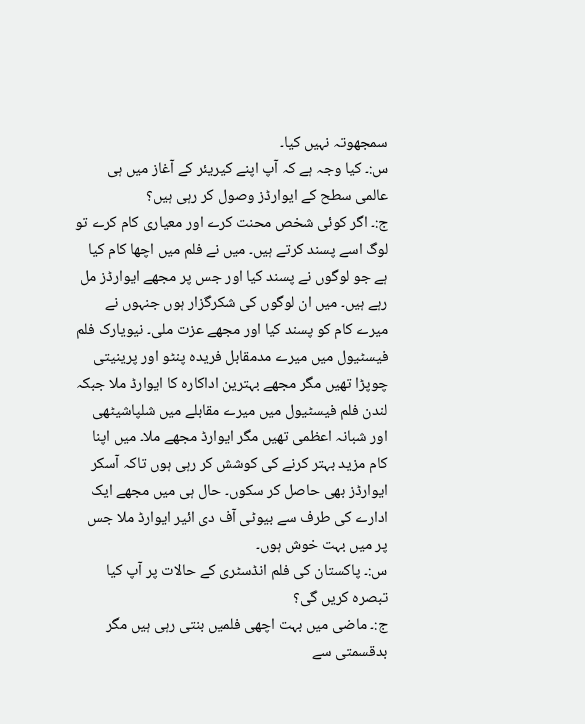سمجھوتہ نہیں کیا۔
س:۔ کیا وجہ ہے کہ آپ اپنے کیریئر کے آغاز میں ہی عالمی سطح کے ایوارڈز وصول کر رہی ہیں؟
ج:۔ اگر کوئی شخص محنت کرے اور معیاری کام کرے تو لوگ اسے پسند کرتے ہیں۔ میں نے فلم میں اچھا کام کیا ہے جو لوگوں نے پسند کیا اور جس پر مجھے ایوارڈز مل رہے ہیں۔ میں ان لوگوں کی شکرگزار ہوں جنہوں نے میرے کام کو پسند کیا اور مجھے عزت ملی۔ نیویارک فلم فیسٹیول میں میرے مدمقابل فریدہ پنٹو اور پرینیتی چوپڑا تھیں مگر مجھے بہترین اداکارہ کا ایوارڈ ملا جبکہ لندن فلم فیسٹیول میں میرے مقابلے میں شلپاشیٹھی اور شبانہ اعظمی تھیں مگر ایوارڈ مجھے ملا۔ میں اپنا کام مزید بہتر کرنے کی کوشش کر رہی ہوں تاکہ آسکر ایوارڈز بھی حاصل کر سکوں۔ حال ہی میں مجھے ایک ادارے کی طرف سے بیوٹی آف دی ائیر ایوارڈ ملا جس پر میں بہت خوش ہوں۔
س:۔ پاکستان کی فلم انڈسٹری کے حالات پر آپ کیا تبصرہ کریں گی؟
ج:۔ ماضی میں بہت اچھی فلمیں بنتی رہی ہیں مگر بدقسمتی سے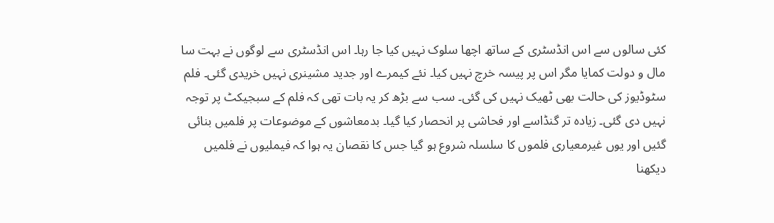کئی سالوں سے اس انڈسٹری کے ساتھ اچھا سلوک نہیں کیا جا رہا۔ اس انڈسٹری سے لوگوں نے بہت سا مال و دولت کمایا مگر اس پر پیسہ خرچ نہیں کیا۔ نئے کیمرے اور جدید مشینری نہیں خریدی گئی۔ فلم سٹوڈیوز کی حالت بھی ٹھیک نہیں کی گئی۔ سب سے بڑھ کر یہ بات تھی کہ فلم کے سبجیکٹ پر توجہ نہیں دی گئی۔ زیادہ تر گنڈاسے اور فحاشی پر انحصار کیا گیا۔ بدمعاشوں کے موضوعات پر فلمیں بنائی گئیں اور یوں غیرمعیاری فلموں کا سلسلہ شروع ہو گیا جس کا نقصان یہ ہوا کہ فیملیوں نے فلمیں دیکھنا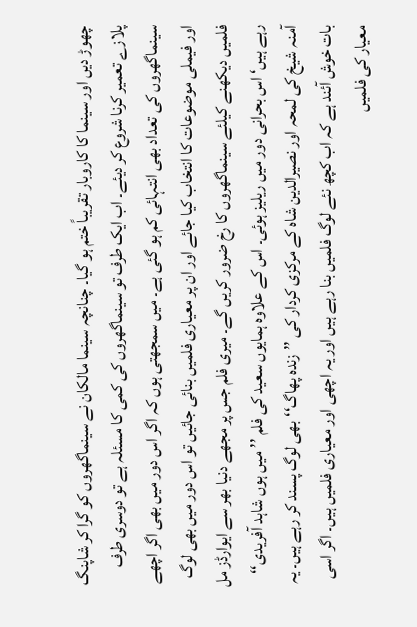چھوڑ دیں اور سینما کا کاروبار تقریباً ختم ہو گیا۔ چنانچہ سینما مالکان نے سینماگھروں کو گرا کر شاپنگ پلازے تعمیر کرنا شروع کر دیئے۔ اب ایک طرف تو سینماگھروں کی کمی کا مسئلہ ہے تو دوسری طرف سینماگھروں کی تعداد بھی انتہائی کم ہو گئی ہے۔ میں سمجھتی ہوں کہ اگر اس دور میں بھی اگر اچھے اور فیملی موضوعات کا انتخاب کیا جائے اور ان پر معیاری فلمیں بنائی جائیں تو اس دور میں بھی لوگ فلمیں دیکھنے کیلئے سینماگھروں کا رخ ضرور کریں گے۔ میری فلم جس پر مجھے دنیا بھر سے ایوارڈز مل رہے ہیں‘ اس بحرانی دور میں ریلیز ہوئی۔ اس کے علاوہ ہمایوں سعید کی فلم ’’میں ہوں شاہد آفریدی‘‘ آمنہ شیخ کی لمحہ اور نصیرالدین شاہ کے مرکزی کردار کی ’’زندہ پھاگ‘‘بھی لوگ پسند کر رہے ہیں۔ یہ بات خوش آئند ہے کہ اب کچھ نئے لوگ فلمیں بنا رہے ہیں اور یہ اچھی اور معیاری فلمیں ہیں۔ اگر اسی معیار کی فلمیں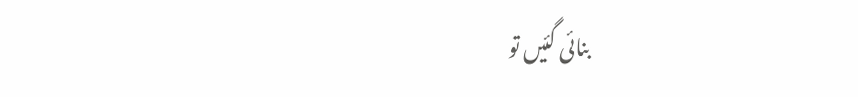بنائی گئیں تو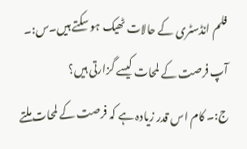فلم انڈسٹری کے حالات ٹھیک ہو سکتے ہیں۔س:۔ آپ فرصت کے لمحات کیسے گزارتی ہیں؟
ج:۔ کام اس قدر زیادہ ہے کہ فرصت کے لمحات ملتے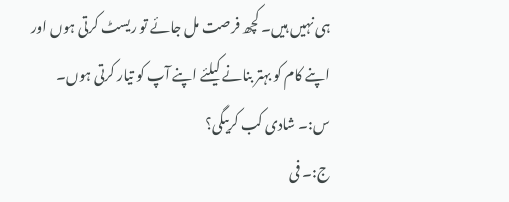ہی نہیں ہیں۔ کچھ فرصت مل جائے تو ریسٹ کرتی ہوں اور اپنے کام کو بہتر بنانے کیلئے اپنے آپ کو تیار کرتی ہوں۔
س:۔ شادی کب کریںگی؟
ج:۔ فی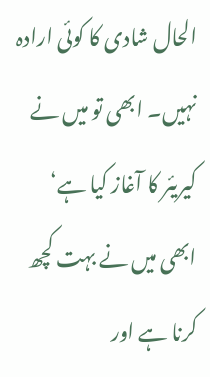الحال شادی کا کوئی ارادہ نہیں۔ ابھی تو میں نے کیریئر کا آغاز کیا ہے‘ ابھی میں نے بہت کچھ کرنا ہے اور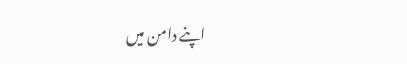اپنے دامن میں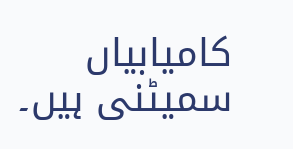کامیابیاں سمیٹنی ہیں۔